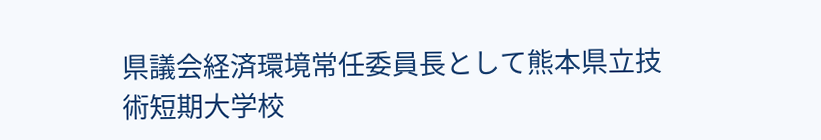県議会経済環境常任委員長として熊本県立技術短期大学校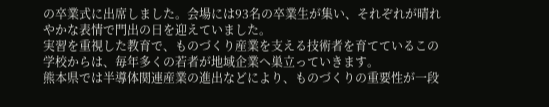の卒業式に出席しました。会場には93名の卒業生が集い、それぞれが晴れやかな表情で門出の日を迎えていました。
実習を重視した教育で、ものづくり産業を支える技術者を育てているこの学校からは、毎年多くの若者が地域企業へ巣立っていきます。
熊本県では半導体関連産業の進出などにより、ものづくりの重要性が一段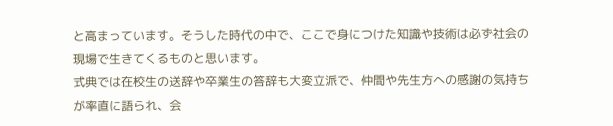と高まっています。そうした時代の中で、ここで身につけた知識や技術は必ず社会の現場で生きてくるものと思います。
式典では在校生の送辞や卒業生の答辞も大変立派で、仲間や先生方への感謝の気持ちが率直に語られ、会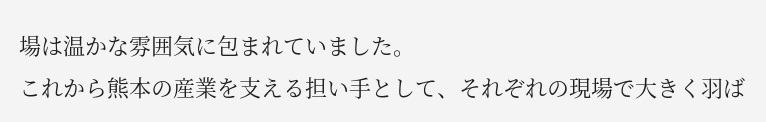場は温かな雰囲気に包まれていました。
これから熊本の産業を支える担い手として、それぞれの現場で大きく羽ば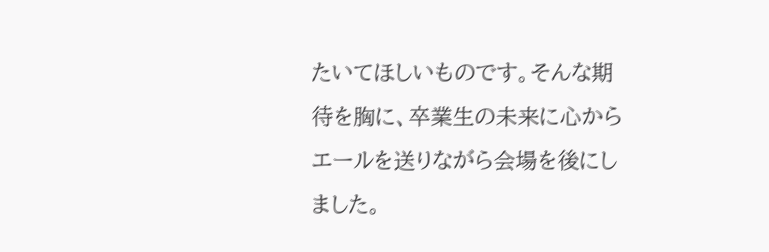たいてほしいものです。そんな期待を胸に、卒業生の未来に心からエールを送りながら会場を後にしました。